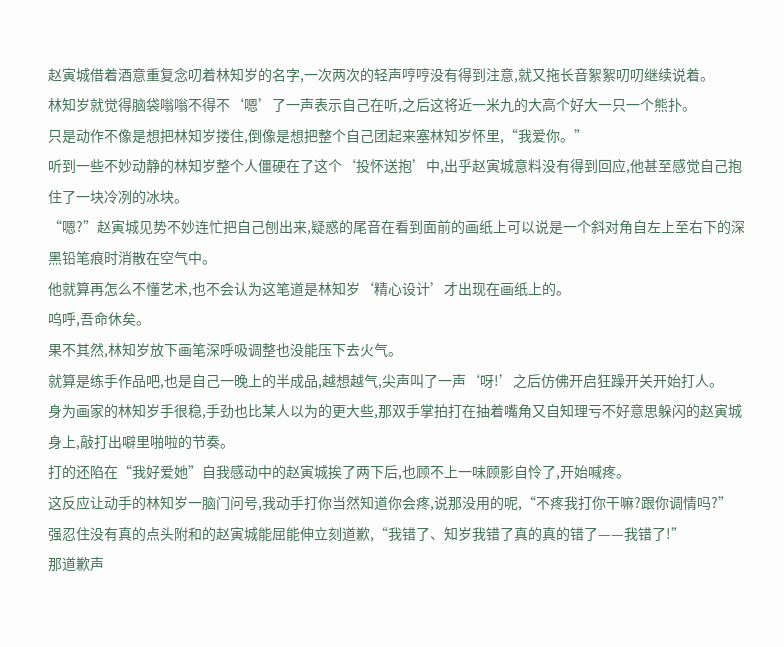赵寅城借着酒意重复念叨着林知岁的名字,一次两次的轻声哼哼没有得到注意,就又拖长音絮絮叨叨继续说着。
林知岁就觉得脑袋嗡嗡不得不‘嗯’了一声表示自己在听,之后这将近一米九的大高个好大一只一个熊扑。
只是动作不像是想把林知岁搂住,倒像是想把整个自己团起来塞林知岁怀里,“我爱你。”
听到一些不妙动静的林知岁整个人僵硬在了这个‘投怀送抱’中,出乎赵寅城意料没有得到回应,他甚至感觉自己抱住了一块冷冽的冰块。
“嗯?”赵寅城见势不妙连忙把自己刨出来,疑惑的尾音在看到面前的画纸上可以说是一个斜对角自左上至右下的深黑铅笔痕时消散在空气中。
他就算再怎么不懂艺术,也不会认为这笔道是林知岁‘精心设计’才出现在画纸上的。
呜呼,吾命休矣。
果不其然,林知岁放下画笔深呼吸调整也没能压下去火气。
就算是练手作品吧,也是自己一晚上的半成品,越想越气,尖声叫了一声‘呀!’之后仿佛开启狂躁开关开始打人。
身为画家的林知岁手很稳,手劲也比某人以为的更大些,那双手掌拍打在抽着嘴角又自知理亏不好意思躲闪的赵寅城身上,敲打出噼里啪啦的节奏。
打的还陷在“我好爱她”自我感动中的赵寅城挨了两下后,也顾不上一味顾影自怜了,开始喊疼。
这反应让动手的林知岁一脑门问号,我动手打你当然知道你会疼,说那没用的呢,“不疼我打你干嘛?跟你调情吗?”
强忍住没有真的点头附和的赵寅城能屈能伸立刻道歉,“我错了、知岁我错了真的真的错了——我错了!”
那道歉声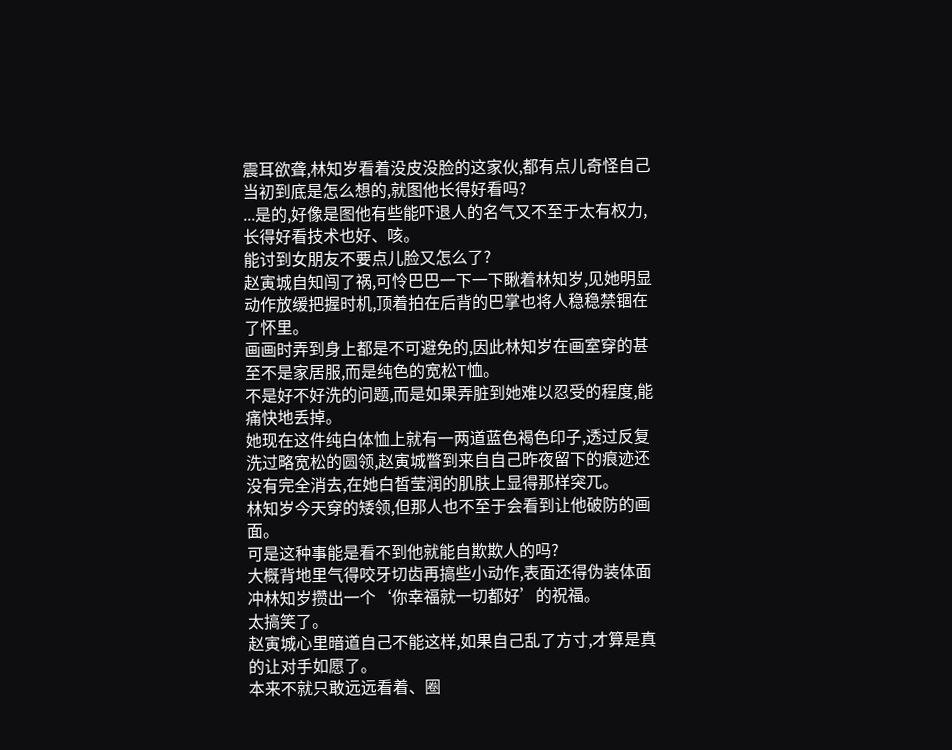震耳欲聋,林知岁看着没皮没脸的这家伙,都有点儿奇怪自己当初到底是怎么想的,就图他长得好看吗?
...是的,好像是图他有些能吓退人的名气又不至于太有权力,长得好看技术也好、咳。
能讨到女朋友不要点儿脸又怎么了?
赵寅城自知闯了祸,可怜巴巴一下一下瞅着林知岁,见她明显动作放缓把握时机,顶着拍在后背的巴掌也将人稳稳禁锢在了怀里。
画画时弄到身上都是不可避免的,因此林知岁在画室穿的甚至不是家居服,而是纯色的宽松T恤。
不是好不好洗的问题,而是如果弄脏到她难以忍受的程度,能痛快地丢掉。
她现在这件纯白体恤上就有一两道蓝色褐色印子,透过反复洗过略宽松的圆领,赵寅城瞥到来自自己昨夜留下的痕迹还没有完全消去,在她白皙莹润的肌肤上显得那样突兀。
林知岁今天穿的矮领,但那人也不至于会看到让他破防的画面。
可是这种事能是看不到他就能自欺欺人的吗?
大概背地里气得咬牙切齿再搞些小动作,表面还得伪装体面冲林知岁攒出一个‘你幸福就一切都好’的祝福。
太搞笑了。
赵寅城心里暗道自己不能这样,如果自己乱了方寸,才算是真的让对手如愿了。
本来不就只敢远远看着、圈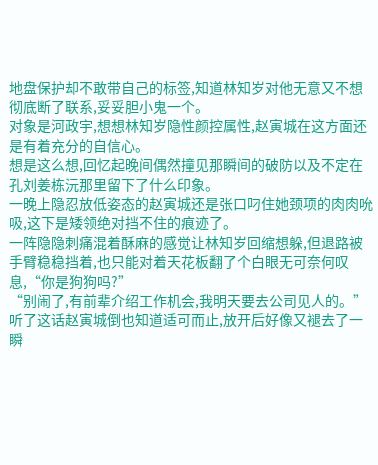地盘保护却不敢带自己的标签,知道林知岁对他无意又不想彻底断了联系,妥妥胆小鬼一个。
对象是河政宇,想想林知岁隐性颜控属性,赵寅城在这方面还是有着充分的自信心。
想是这么想,回忆起晚间偶然撞见那瞬间的破防以及不定在孔刘姜栋沅那里留下了什么印象。
一晚上隐忍放低姿态的赵寅城还是张口叼住她颈项的肉肉吮吸,这下是矮领绝对挡不住的痕迹了。
一阵隐隐刺痛混着酥麻的感觉让林知岁回缩想躲,但退路被手臂稳稳挡着,也只能对着天花板翻了个白眼无可奈何叹息,“你是狗狗吗?”
“别闹了,有前辈介绍工作机会,我明天要去公司见人的。”
听了这话赵寅城倒也知道适可而止,放开后好像又褪去了一瞬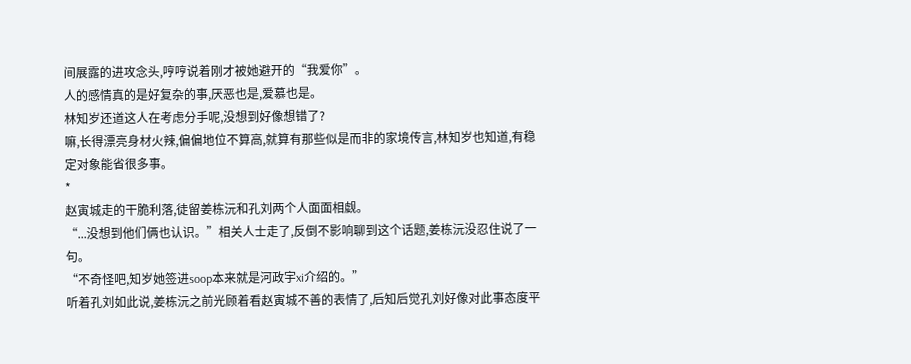间展露的进攻念头,哼哼说着刚才被她避开的“我爱你”。
人的感情真的是好复杂的事,厌恶也是,爱慕也是。
林知岁还道这人在考虑分手呢,没想到好像想错了?
嘛,长得漂亮身材火辣,偏偏地位不算高,就算有那些似是而非的家境传言,林知岁也知道,有稳定对象能省很多事。
*
赵寅城走的干脆利落,徒留姜栋沅和孔刘两个人面面相觑。
“...没想到他们俩也认识。”相关人士走了,反倒不影响聊到这个话题,姜栋沅没忍住说了一句。
“不奇怪吧,知岁她签进soop本来就是河政宇xi介绍的。”
听着孔刘如此说,姜栋沅之前光顾着看赵寅城不善的表情了,后知后觉孔刘好像对此事态度平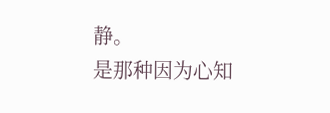静。
是那种因为心知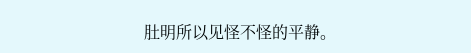肚明所以见怪不怪的平静。